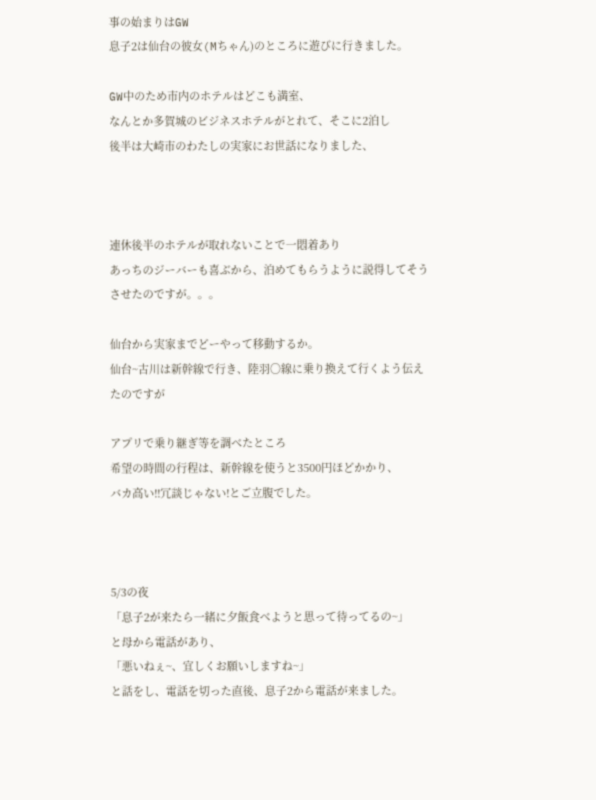事の始まりはGW
息子2は仙台の彼女(Mちゃん)のところに遊びに行きました。

GW中のため市内のホテルはどこも満室、
なんとか多賀城のビジネスホテルがとれて、そこに2泊し
後半は大崎市のわたしの実家にお世話になりました、



連休後半のホテルが取れないことで一悶着あり
あっちのジーバーも喜ぶから、泊めてもらうように説得してそうさせたのですが。。。

仙台から実家までどーやって移動するか。
仙台~古川は新幹線で行き、陸羽〇線に乗り換えて行くよう伝えたのですが

アプリで乗り継ぎ等を調べたところ
希望の時間の行程は、新幹線を使うと3500円ほどかかり、
バカ高い!!冗談じゃない!とご立腹でした。



5/3の夜
「息子2が来たら一緒に夕飯食べようと思って待ってるの~」
と母から電話があり、
「悪いねぇ~、宜しくお願いしますね~」
と話をし、電話を切った直後、息子2から電話が来ました。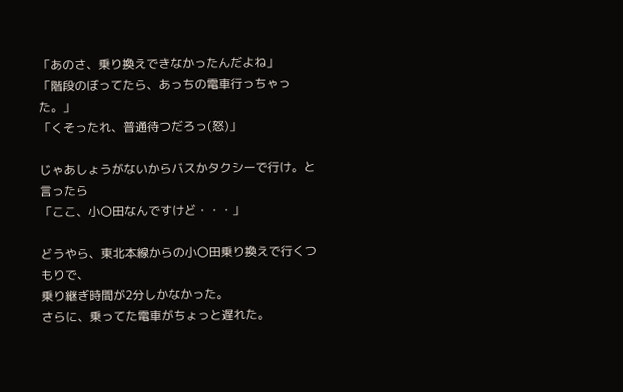「あのさ、乗り換えできなかったんだよね」
「階段のぼってたら、あっちの電車行っちゃった。」
「くそったれ、普通待つだろっ(怒)」

じゃあしょうがないからバスかタクシーで行け。と言ったら
「ここ、小〇田なんですけど・・・」

どうやら、東北本線からの小〇田乗り換えで行くつもりで、
乗り継ぎ時間が2分しかなかった。
さらに、乗ってた電車がちょっと遅れた。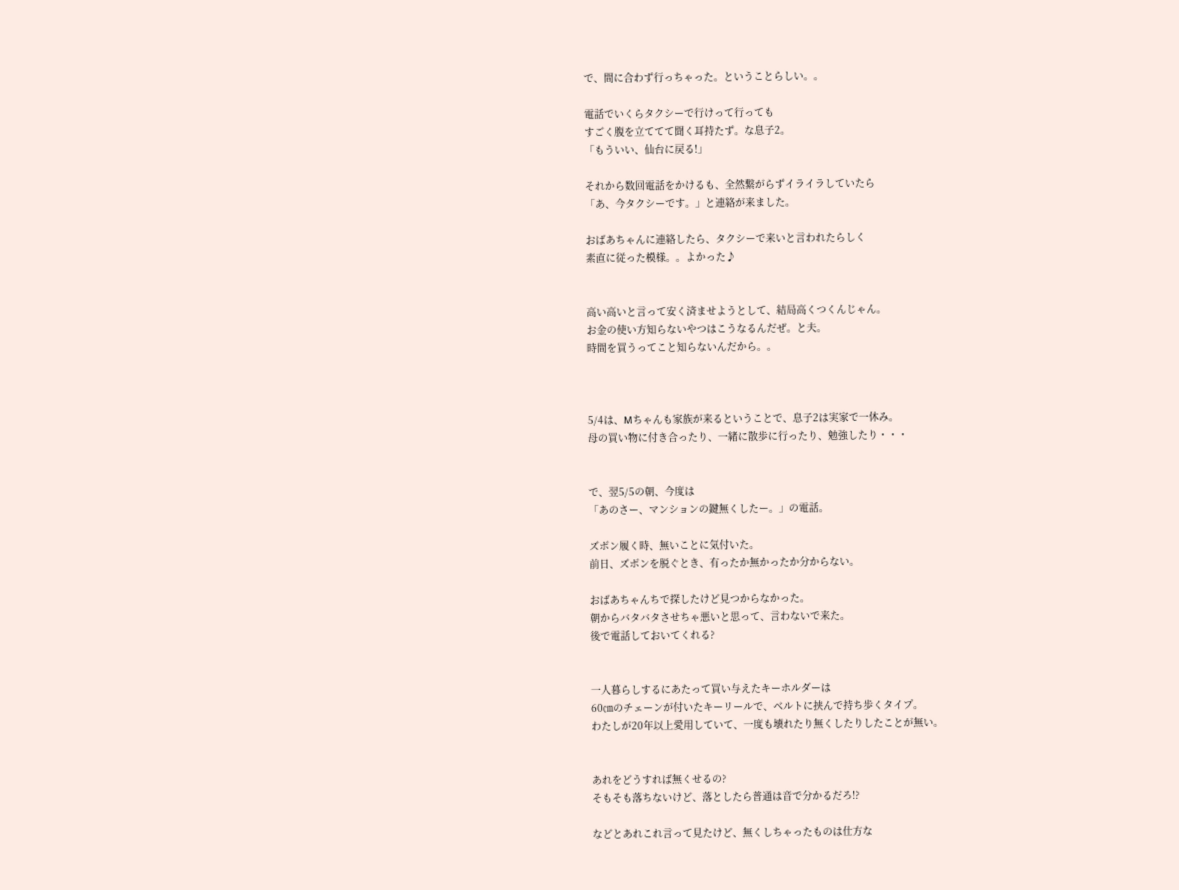で、間に合わず行っちゃった。ということらしい。。

電話でいくらタクシーで行けって行っても
すごく腹を立ててて聞く耳持たず。な息子2。
「もういい、仙台に戻る!」

それから数回電話をかけるも、全然繋がらずイライラしていたら
「あ、今タクシーです。」と連絡が来ました。

おばあちゃんに連絡したら、タクシーで来いと言われたらしく
素直に従った模様。。よかった♪


高い高いと言って安く済ませようとして、結局高くつくんじゃん。
お金の使い方知らないやつはこうなるんだぜ。と夫。
時間を買うってこと知らないんだから。。



5/4は、Mちゃんも家族が来るということで、息子2は実家で一休み。
母の買い物に付き合ったり、一緒に散歩に行ったり、勉強したり・・・


で、翌5/5の朝、今度は
「あのさー、マンションの鍵無くしたー。」の電話。

ズボン履く時、無いことに気付いた。
前日、ズボンを脱ぐとき、有ったか無かったか分からない。

おばあちゃんちで探したけど見つからなかった。
朝からバタバタさせちゃ悪いと思って、言わないで来た。
後で電話しておいてくれる?


一人暮らしするにあたって買い与えたキーホルダーは
60㎝のチェーンが付いたキーリールで、ベルトに挟んで持ち歩くタイプ。
わたしが20年以上愛用していて、一度も壊れたり無くしたりしたことが無い。


あれをどうすれば無くせるの?
そもそも落ちないけど、落としたら普通は音で分かるだろ!?

などとあれこれ言って見たけど、無くしちゃったものは仕方な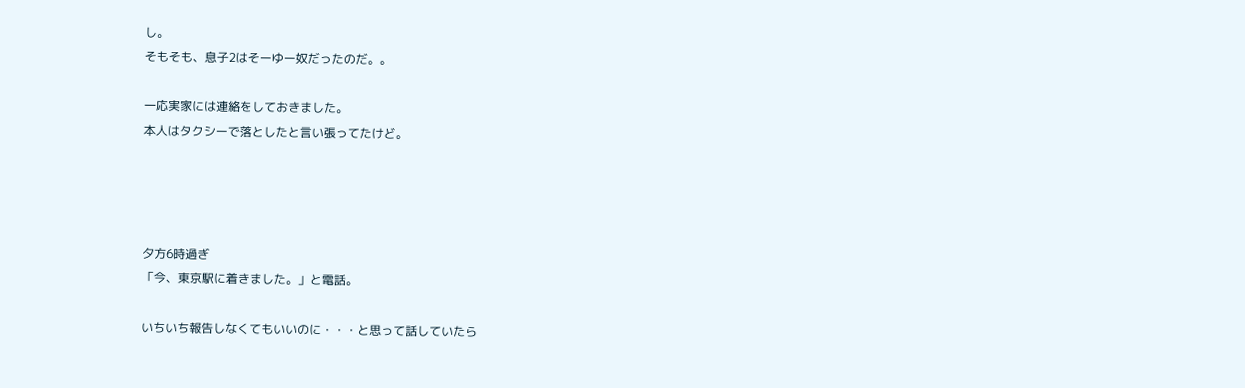し。
そもそも、息子2はそーゆー奴だったのだ。。

一応実家には連絡をしておきました。
本人はタクシーで落としたと言い張ってたけど。




夕方6時過ぎ
「今、東京駅に着きました。」と電話。

いちいち報告しなくてもいいのに・・・と思って話していたら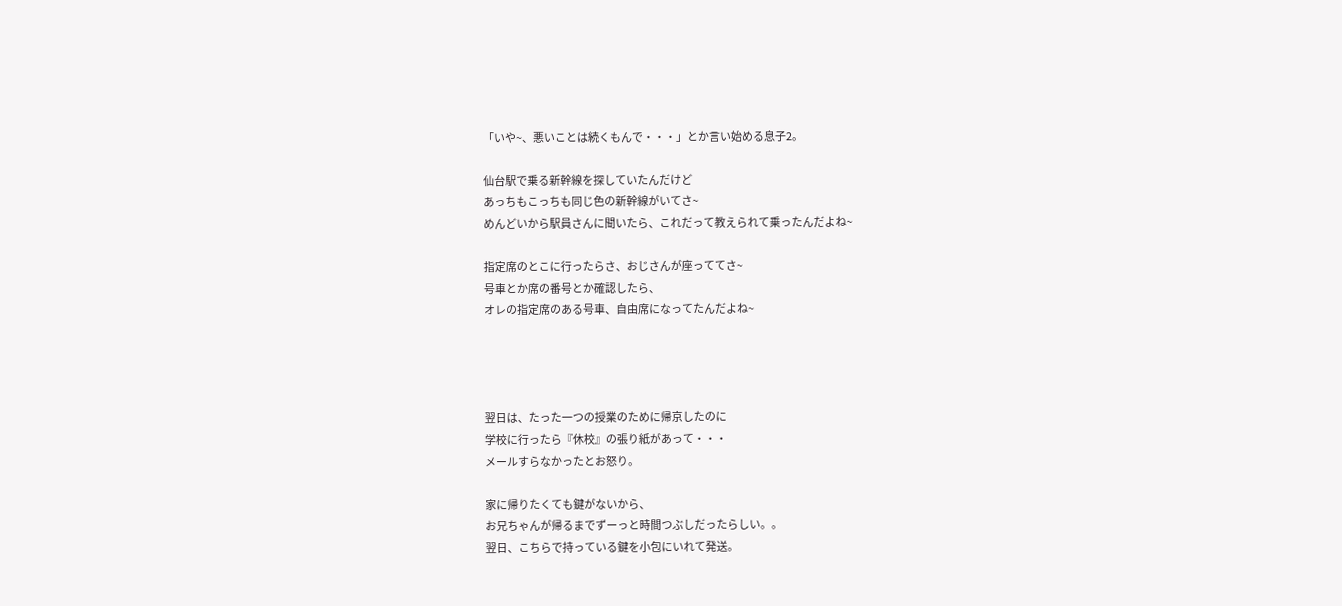「いや~、悪いことは続くもんで・・・」とか言い始める息子2。

仙台駅で乗る新幹線を探していたんだけど
あっちもこっちも同じ色の新幹線がいてさ~
めんどいから駅員さんに聞いたら、これだって教えられて乗ったんだよね~

指定席のとこに行ったらさ、おじさんが座っててさ~
号車とか席の番号とか確認したら、
オレの指定席のある号車、自由席になってたんだよね~




翌日は、たった一つの授業のために帰京したのに
学校に行ったら『休校』の張り紙があって・・・
メールすらなかったとお怒り。

家に帰りたくても鍵がないから、
お兄ちゃんが帰るまでずーっと時間つぶしだったらしい。。
翌日、こちらで持っている鍵を小包にいれて発送。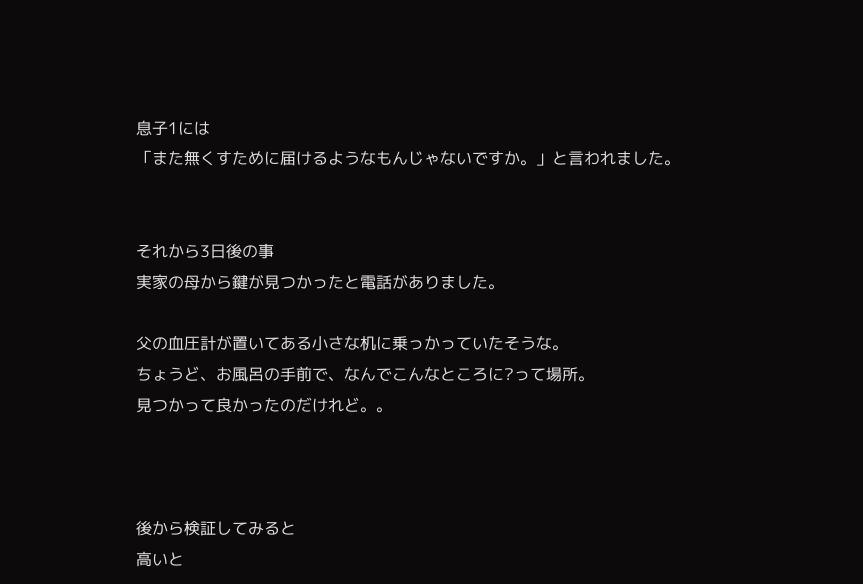息子1には
「また無くすために届けるようなもんじゃないですか。」と言われました。


それから3日後の事
実家の母から鍵が見つかったと電話がありました。

父の血圧計が置いてある小さな机に乗っかっていたそうな。
ちょうど、お風呂の手前で、なんでこんなところに?って場所。
見つかって良かったのだけれど。。



後から検証してみると
高いと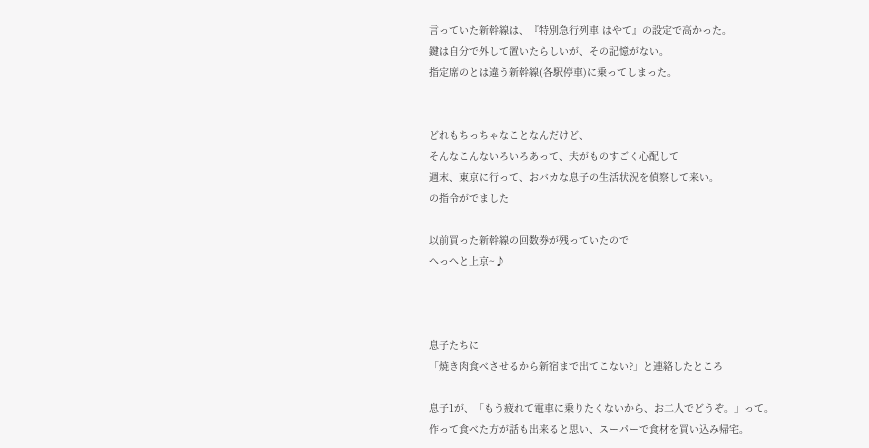言っていた新幹線は、『特別急行列車 はやて』の設定で高かった。
鍵は自分で外して置いたらしいが、その記憶がない。
指定席のとは違う新幹線(各駅停車)に乗ってしまった。


どれもちっちゃなことなんだけど、
そんなこんないろいろあって、夫がものすごく心配して
週末、東京に行って、おバカな息子の生活状況を偵察して来い。
の指令がでました

以前買った新幹線の回数券が残っていたので
へっへと上京~♪



息子たちに
「焼き肉食べさせるから新宿まで出てこない?」と連絡したところ

息子1が、「もう疲れて電車に乗りたくないから、お二人でどうぞ。」って。
作って食べた方が話も出来ると思い、スーパーで食材を買い込み帰宅。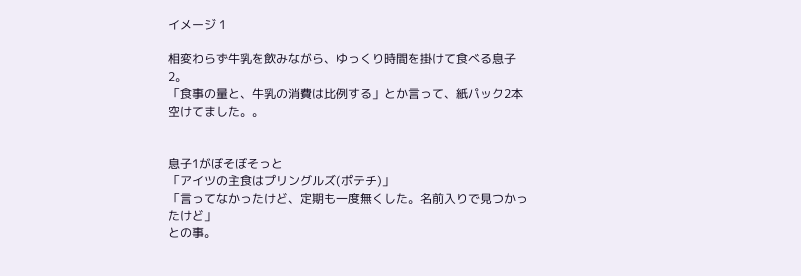イメージ 1

相変わらず牛乳を飲みながら、ゆっくり時間を掛けて食べる息子2。
「食事の量と、牛乳の消費は比例する」とか言って、紙パック2本空けてました。。


息子1がぼそぼそっと
「アイツの主食はプリングルズ(ポテチ)」
「言ってなかったけど、定期も一度無くした。名前入りで見つかったけど」
との事。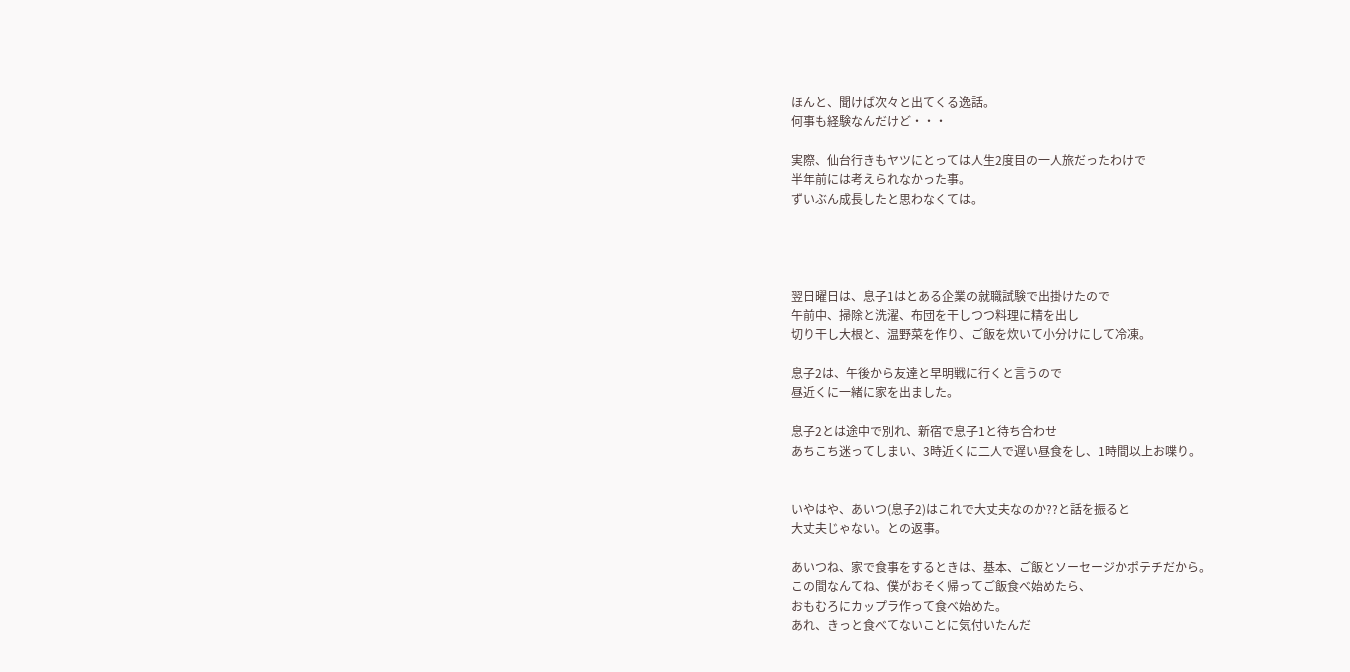ほんと、聞けば次々と出てくる逸話。
何事も経験なんだけど・・・

実際、仙台行きもヤツにとっては人生2度目の一人旅だったわけで
半年前には考えられなかった事。
ずいぶん成長したと思わなくては。




翌日曜日は、息子1はとある企業の就職試験で出掛けたので
午前中、掃除と洗濯、布団を干しつつ料理に精を出し
切り干し大根と、温野菜を作り、ご飯を炊いて小分けにして冷凍。

息子2は、午後から友達と早明戦に行くと言うので
昼近くに一緒に家を出ました。

息子2とは途中で別れ、新宿で息子1と待ち合わせ
あちこち迷ってしまい、3時近くに二人で遅い昼食をし、1時間以上お喋り。


いやはや、あいつ(息子2)はこれで大丈夫なのか??と話を振ると
大丈夫じゃない。との返事。

あいつね、家で食事をするときは、基本、ご飯とソーセージかポテチだから。
この間なんてね、僕がおそく帰ってご飯食べ始めたら、
おもむろにカップラ作って食べ始めた。
あれ、きっと食べてないことに気付いたんだ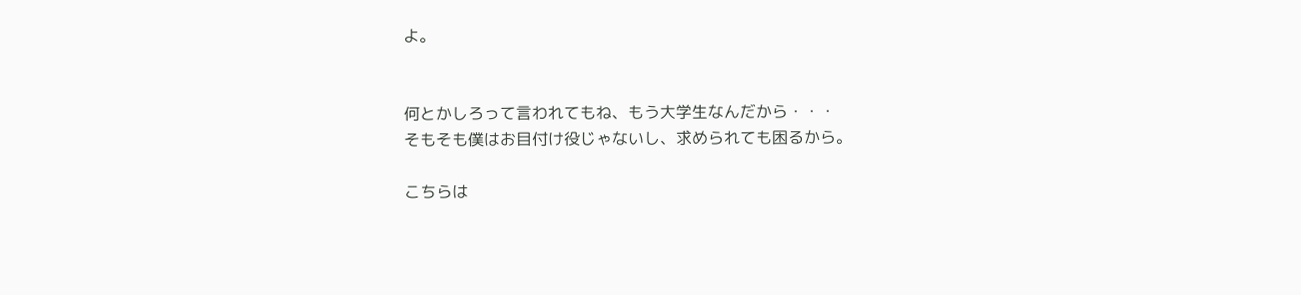よ。


何とかしろって言われてもね、もう大学生なんだから・・・
そもそも僕はお目付け役じゃないし、求められても困るから。

こちらは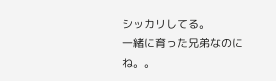シッカリしてる。
一緒に育った兄弟なのにね。。